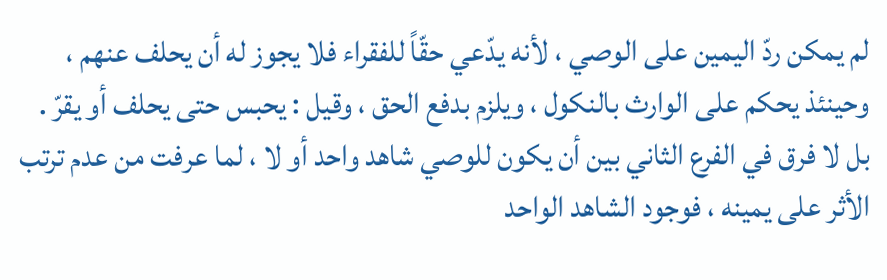لم يمكن ردّ اليمين على الوصي ، لأنه يدّعي حقّاً للفقراء فلا يجوز له أن يحلف عنهم ، وحينئذ يحكم على الوارث بالنكول ، ويلزم بدفع الحق ، وقيل : يحبس حتى يحلف أو يقرّ .
بل لا فرق في الفرع الثاني بين أن يكون للوصي شاهد واحد أو لا ، لما عرفت من عدم ترتب الأثر على يمينه ، فوجود الشاهد الواحد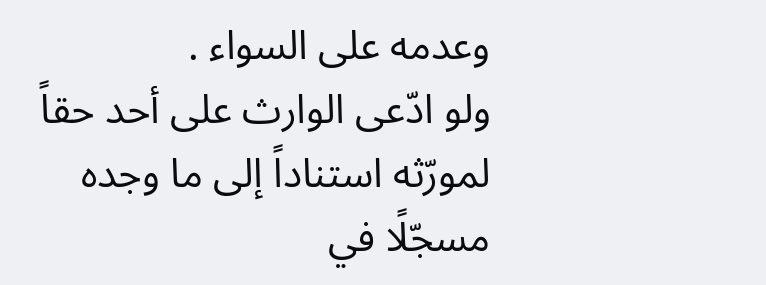وعدمه على السواء .
ولو ادّعى الوارث على أحد حقاً لمورّثه استناداً إلى ما وجده مسجّلًا في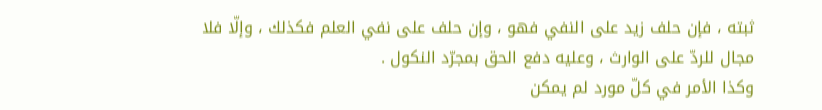ثبته ، فإن حلف زيد على النفي فهو ، وإن حلف على نفي العلم فكذلك ، وإلّا فلا مجال للردّ على الوارث ، وعليه دفع الحق بمجرّد النكول .
وكذا الأمر في كلّ مورد لم يمكن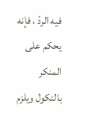فيه الردّ ، فإنه يحكم على المنكر بالنكول ويلزم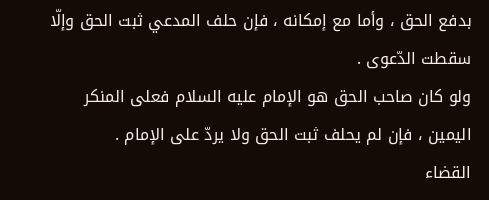بدفع الحق ، وأما مع إمكانه ، فإن حلف المدعي ثبت الحق وإلّا سقطت الدّعوى .
ولو كان صاحب الحق هو الإمام عليه السلام فعلى المنكر اليمين ، فإن لم يحلف ثبت الحق ولا يردّ على الإمام .
القضاء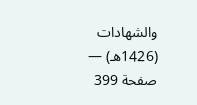والشهادات (1426هـ) — صفحة 399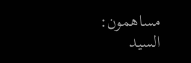مساهمون: السيد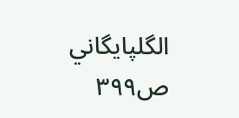الگلپايگاني
ص٣٩٩